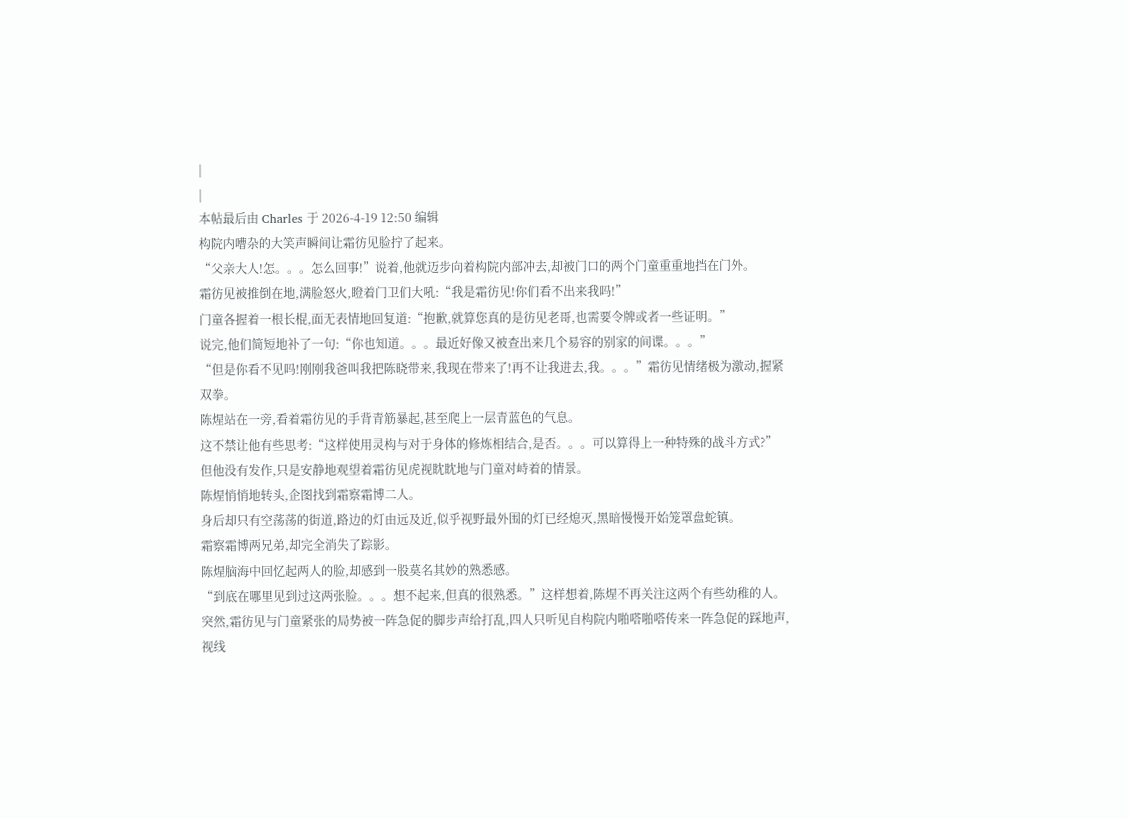|
|
本帖最后由 Charles 于 2026-4-19 12:50 编辑
构院内嘈杂的大笑声瞬间让霜彷见脸拧了起来。
“父亲大人!怎。。。怎么回事!”说着,他就迈步向着构院内部冲去,却被门口的两个门童重重地挡在门外。
霜彷见被推倒在地,满脸怒火,瞪着门卫们大吼:“我是霜彷见!你们看不出来我吗!”
门童各握着一根长棍,面无表情地回复道:“抱歉,就算您真的是彷见老哥,也需要令牌或者一些证明。”
说完,他们简短地补了一句:“你也知道。。。最近好像又被查出来几个易容的别家的间谍。。。”
“但是你看不见吗!刚刚我爸叫我把陈晓带来,我现在带来了!再不让我进去,我。。。”霜彷见情绪极为激动,握紧双拳。
陈煋站在一旁,看着霜彷见的手背青筋暴起,甚至爬上一层青蓝色的气息。
这不禁让他有些思考:“这样使用灵构与对于身体的修炼相结合,是否。。。可以算得上一种特殊的战斗方式?”
但他没有发作,只是安静地观望着霜彷见虎视眈眈地与门童对峙着的情景。
陈煋悄悄地转头,企图找到霜察霜博二人。
身后却只有空荡荡的街道,路边的灯由远及近,似乎视野最外围的灯已经熄灭,黑暗慢慢开始笼罩盘蛇镇。
霜察霜博两兄弟,却完全消失了踪影。
陈煋脑海中回忆起两人的脸,却感到一股莫名其妙的熟悉感。
“到底在哪里见到过这两张脸。。。想不起来,但真的很熟悉。”这样想着,陈煋不再关注这两个有些幼稚的人。
突然,霜彷见与门童紧张的局势被一阵急促的脚步声给打乱,四人只听见自构院内啪嗒啪嗒传来一阵急促的踩地声,视线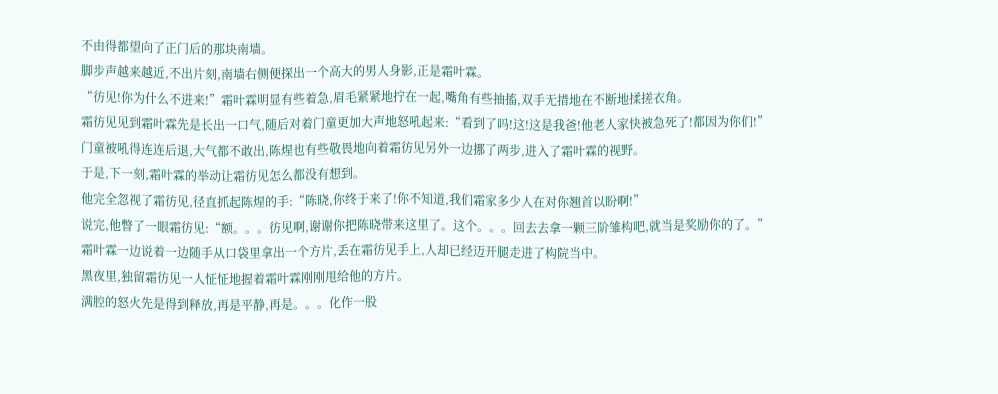不由得都望向了正门后的那块南墙。
脚步声越来越近,不出片刻,南墙右侧便探出一个高大的男人身影,正是霜叶霖。
“彷见!你为什么不进来!”霜叶霖明显有些着急,眉毛紧紧地拧在一起,嘴角有些抽搐,双手无措地在不断地揉搓衣角。
霜彷见见到霜叶霖先是长出一口气,随后对着门童更加大声地怒吼起来:“看到了吗!这!这是我爸!他老人家快被急死了!都因为你们!”
门童被吼得连连后退,大气都不敢出,陈煋也有些敬畏地向着霜彷见另外一边挪了两步,进入了霜叶霖的视野。
于是,下一刻,霜叶霖的举动让霜彷见怎么都没有想到。
他完全忽视了霜彷见,径直抓起陈煋的手:“陈晓,你终于来了!你不知道,我们霜家多少人在对你翘首以盼啊!”
说完,他瞥了一眼霜彷见:“额。。。彷见啊,谢谢你把陈晓带来这里了。这个。。。回去去拿一颗三阶雏构吧,就当是奖励你的了。”
霜叶霖一边说着一边随手从口袋里拿出一个方片,丢在霜彷见手上,人却已经迈开腿走进了构院当中。
黑夜里,独留霜彷见一人怔怔地握着霜叶霖刚刚甩给他的方片。
满腔的怒火先是得到释放,再是平静,再是。。。化作一股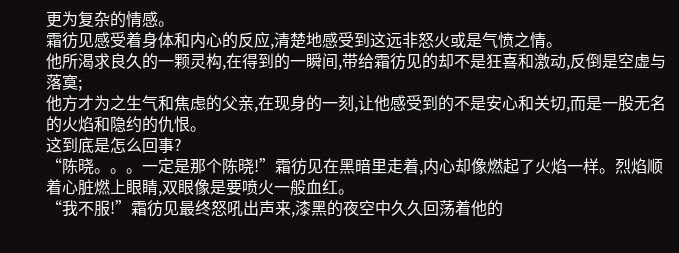更为复杂的情感。
霜彷见感受着身体和内心的反应,清楚地感受到这远非怒火或是气愤之情。
他所渴求良久的一颗灵构,在得到的一瞬间,带给霜彷见的却不是狂喜和激动,反倒是空虚与落寞;
他方才为之生气和焦虑的父亲,在现身的一刻,让他感受到的不是安心和关切,而是一股无名的火焰和隐约的仇恨。
这到底是怎么回事?
“陈晓。。。一定是那个陈晓!”霜彷见在黑暗里走着,内心却像燃起了火焰一样。烈焰顺着心脏燃上眼睛,双眼像是要喷火一般血红。
“我不服!”霜彷见最终怒吼出声来,漆黑的夜空中久久回荡着他的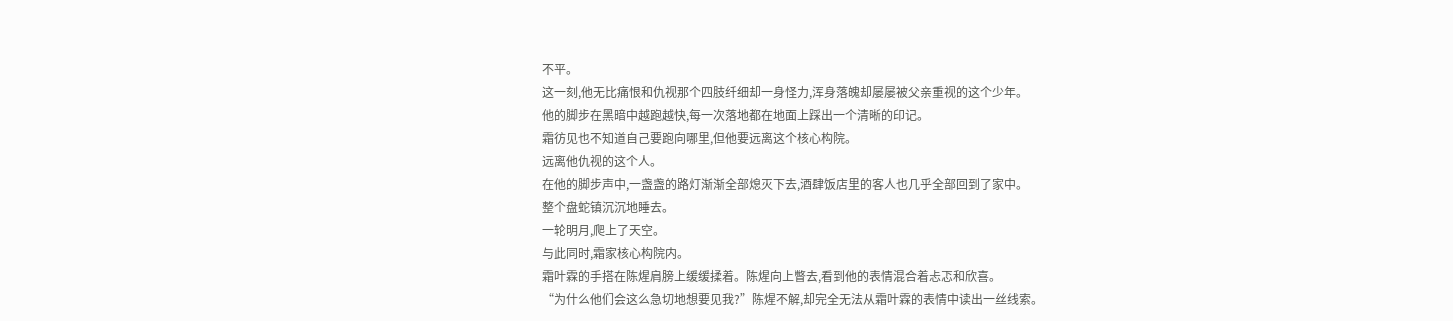不平。
这一刻,他无比痛恨和仇视那个四肢纤细却一身怪力,浑身落魄却屡屡被父亲重视的这个少年。
他的脚步在黑暗中越跑越快,每一次落地都在地面上踩出一个清晰的印记。
霜彷见也不知道自己要跑向哪里,但他要远离这个核心构院。
远离他仇视的这个人。
在他的脚步声中,一盏盏的路灯渐渐全部熄灭下去,酒肆饭店里的客人也几乎全部回到了家中。
整个盘蛇镇沉沉地睡去。
一轮明月,爬上了天空。
与此同时,霜家核心构院内。
霜叶霖的手搭在陈煋肩膀上缓缓揉着。陈煋向上瞥去,看到他的表情混合着忐忑和欣喜。
“为什么他们会这么急切地想要见我?”陈煋不解,却完全无法从霜叶霖的表情中读出一丝线索。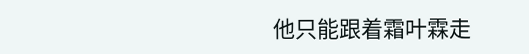他只能跟着霜叶霖走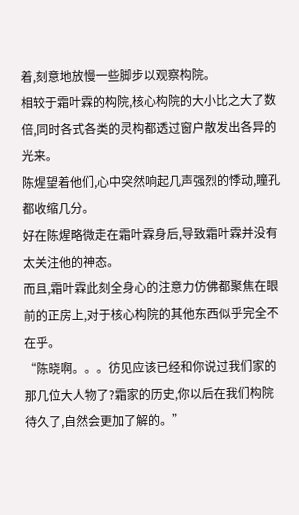着,刻意地放慢一些脚步以观察构院。
相较于霜叶霖的构院,核心构院的大小比之大了数倍,同时各式各类的灵构都透过窗户散发出各异的光来。
陈煋望着他们,心中突然响起几声强烈的悸动,瞳孔都收缩几分。
好在陈煋略微走在霜叶霖身后,导致霜叶霖并没有太关注他的神态。
而且,霜叶霖此刻全身心的注意力仿佛都聚焦在眼前的正房上,对于核心构院的其他东西似乎完全不在乎。
“陈晓啊。。。彷见应该已经和你说过我们家的那几位大人物了?霜家的历史,你以后在我们构院待久了,自然会更加了解的。”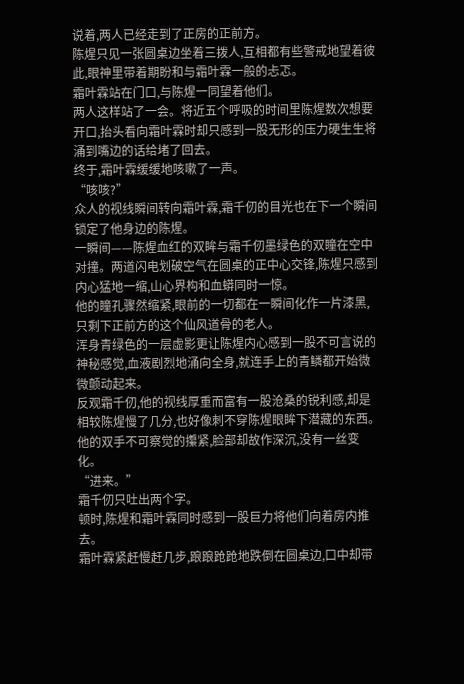说着,两人已经走到了正房的正前方。
陈煋只见一张圆桌边坐着三拨人,互相都有些警戒地望着彼此,眼神里带着期盼和与霜叶霖一般的忐忑。
霜叶霖站在门口,与陈煋一同望着他们。
两人这样站了一会。将近五个呼吸的时间里陈煋数次想要开口,抬头看向霜叶霖时却只感到一股无形的压力硬生生将涌到嘴边的话给堵了回去。
终于,霜叶霖缓缓地咳嗽了一声。
“咳咳?”
众人的视线瞬间转向霜叶霖,霜千仞的目光也在下一个瞬间锁定了他身边的陈煋。
一瞬间——陈煋血红的双眸与霜千仞墨绿色的双瞳在空中对撞。两道闪电划破空气在圆桌的正中心交锋,陈煋只感到内心猛地一缩,山心界构和血蟒同时一惊。
他的瞳孔骤然缩紧,眼前的一切都在一瞬间化作一片漆黑,只剩下正前方的这个仙风道骨的老人。
浑身青绿色的一层虚影更让陈煋内心感到一股不可言说的神秘感觉,血液剧烈地涌向全身,就连手上的青鳞都开始微微颤动起来。
反观霜千仞,他的视线厚重而富有一股沧桑的锐利感,却是相较陈煋慢了几分,也好像刺不穿陈煋眼眸下潜藏的东西。
他的双手不可察觉的攥紧,脸部却故作深沉,没有一丝变化。
“进来。”
霜千仞只吐出两个字。
顿时,陈煋和霜叶霖同时感到一股巨力将他们向着房内推去。
霜叶霖紧赶慢赶几步,踉踉跄跄地跌倒在圆桌边,口中却带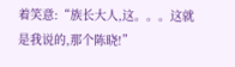着笑意:“族长大人,这。。。这就是我说的,那个陈晓!”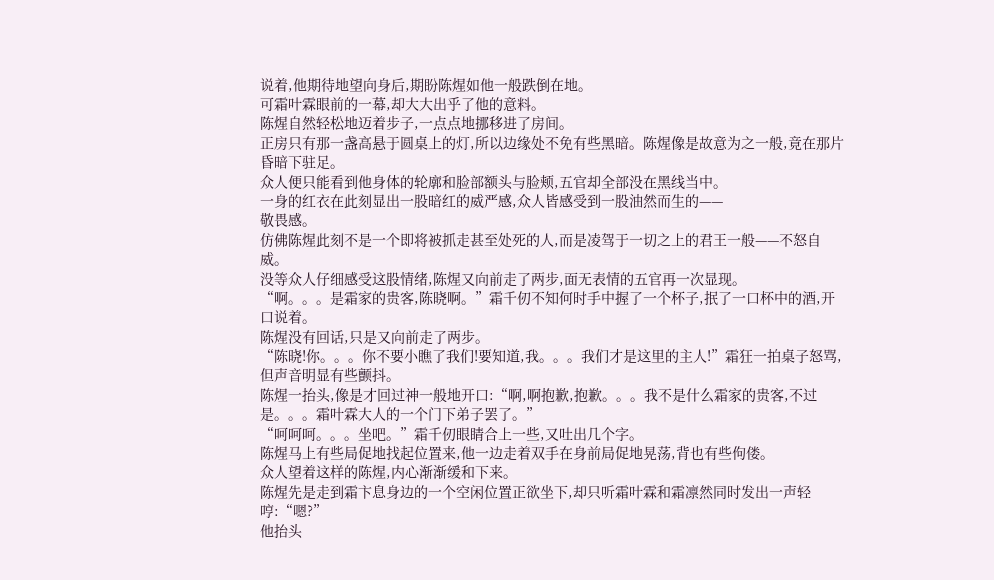说着,他期待地望向身后,期盼陈煋如他一般跌倒在地。
可霜叶霖眼前的一幕,却大大出乎了他的意料。
陈煋自然轻松地迈着步子,一点点地挪移进了房间。
正房只有那一盏高悬于圆桌上的灯,所以边缘处不免有些黑暗。陈煋像是故意为之一般,竟在那片昏暗下驻足。
众人便只能看到他身体的轮廓和脸部额头与脸颊,五官却全部没在黑线当中。
一身的红衣在此刻显出一股暗红的威严感,众人皆感受到一股油然而生的——
敬畏感。
仿佛陈煋此刻不是一个即将被抓走甚至处死的人,而是凌驾于一切之上的君王一般——不怒自威。
没等众人仔细感受这股情绪,陈煋又向前走了两步,面无表情的五官再一次显现。
“啊。。。是霜家的贵客,陈晓啊。”霜千仞不知何时手中握了一个杯子,抿了一口杯中的酒,开口说着。
陈煋没有回话,只是又向前走了两步。
“陈晓!你。。。你不要小瞧了我们!要知道,我。。。我们才是这里的主人!”霜狂一拍桌子怒骂,但声音明显有些颤抖。
陈煋一抬头,像是才回过神一般地开口:“啊,啊抱歉,抱歉。。。我不是什么霜家的贵客,不过是。。。霜叶霖大人的一个门下弟子罢了。”
“呵呵呵。。。坐吧。”霜千仞眼睛合上一些,又吐出几个字。
陈煋马上有些局促地找起位置来,他一边走着双手在身前局促地晃荡,背也有些佝偻。
众人望着这样的陈煋,内心渐渐缓和下来。
陈煋先是走到霜卞息身边的一个空闲位置正欲坐下,却只听霜叶霖和霜凛然同时发出一声轻哼:“嗯?”
他抬头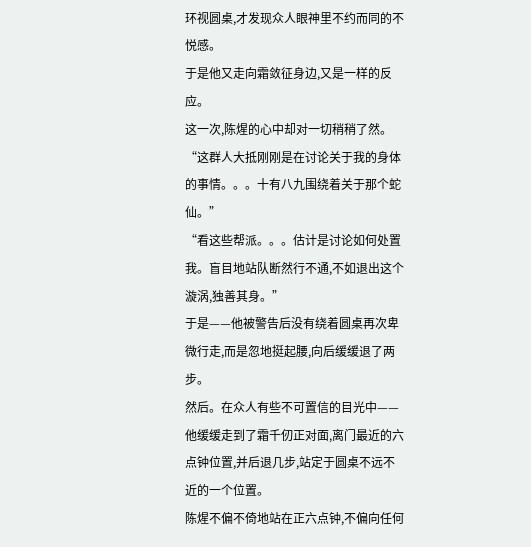环视圆桌,才发现众人眼神里不约而同的不悦感。
于是他又走向霜敛征身边,又是一样的反应。
这一次,陈煋的心中却对一切稍稍了然。
“这群人大抵刚刚是在讨论关于我的身体的事情。。。十有八九围绕着关于那个蛇仙。”
“看这些帮派。。。估计是讨论如何处置我。盲目地站队断然行不通,不如退出这个漩涡,独善其身。”
于是——他被警告后没有绕着圆桌再次卑微行走,而是忽地挺起腰,向后缓缓退了两步。
然后。在众人有些不可置信的目光中——
他缓缓走到了霜千仞正对面,离门最近的六点钟位置,并后退几步,站定于圆桌不远不近的一个位置。
陈煋不偏不倚地站在正六点钟,不偏向任何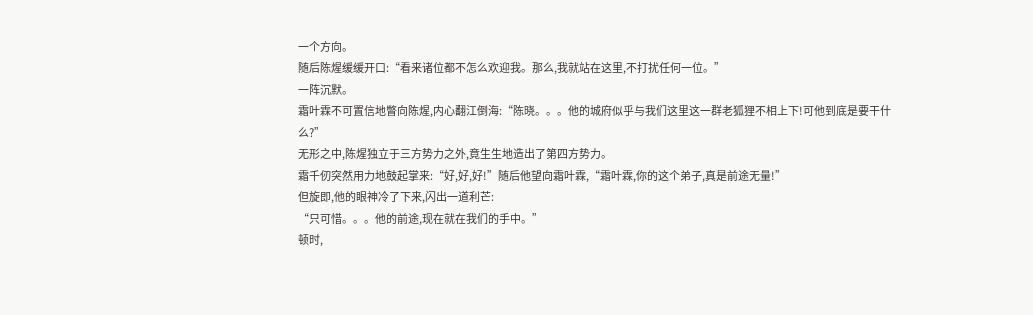一个方向。
随后陈煋缓缓开口:“看来诸位都不怎么欢迎我。那么,我就站在这里,不打扰任何一位。”
一阵沉默。
霜叶霖不可置信地瞥向陈煋,内心翻江倒海:“陈晓。。。他的城府似乎与我们这里这一群老狐狸不相上下!可他到底是要干什么?”
无形之中,陈煋独立于三方势力之外,竟生生地造出了第四方势力。
霜千仞突然用力地鼓起掌来:“好,好,好!”随后他望向霜叶霖,“霜叶霖,你的这个弟子,真是前途无量!”
但旋即,他的眼神冷了下来,闪出一道利芒:
“只可惜。。。他的前途,现在就在我们的手中。”
顿时,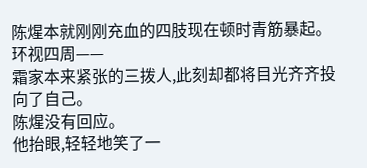陈煋本就刚刚充血的四肢现在顿时青筋暴起。
环视四周——
霜家本来紧张的三拨人,此刻却都将目光齐齐投向了自己。
陈煋没有回应。
他抬眼,轻轻地笑了一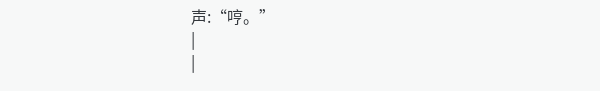声:“哼。”
|
|